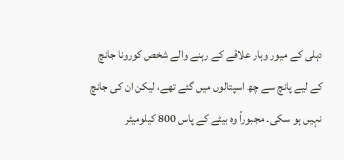دہلی کے میور وہار علاقے کے رہنے والے شخص کورونا جانچ کے لیے پانچ سے چھ اسپتالوں میں گئے تھے، لیکن ان کی جانچ نہیں ہو سکی۔ مجبوراً وہ بیٹے کے پاس 800 کیلومیٹر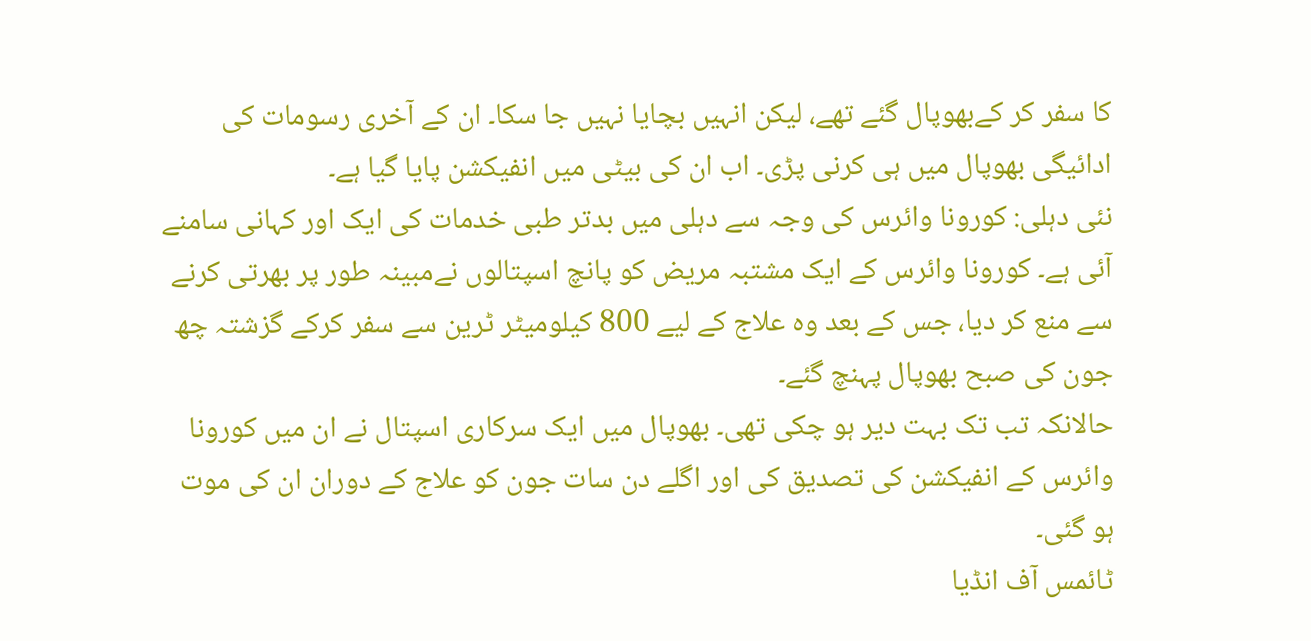کا سفر کر کےبھوپال گئے تھے، لیکن انہیں بچایا نہیں جا سکا۔ ان کے آخری رسومات کی ادائیگی بھوپال میں ہی کرنی پڑی۔ اب ان کی بیٹی میں انفیکشن پایا گیا ہے۔
نئی دہلی: کورونا وائرس کی وجہ سے دہلی میں بدتر طبی خدمات کی ایک اور کہانی سامنے آئی ہے۔ کورونا وائرس کے ایک مشتبہ مریض کو پانچ اسپتالوں نےمبینہ طور پر بھرتی کرنے سے منع کر دیا، جس کے بعد وہ علاج کے لیے 800 کیلومیٹر ٹرین سے سفر کرکے گزشتہ چھ جون کی صبح بھوپال پہنچ گئے۔
حالانکہ تب تک بہت دیر ہو چکی تھی۔ بھوپال میں ایک سرکاری اسپتال نے ان میں کورونا وائرس کے انفیکشن کی تصدیق کی اور اگلے دن سات جون کو علاج کے دوران ان کی موت ہو گئی۔
ٹائمس آف انڈیا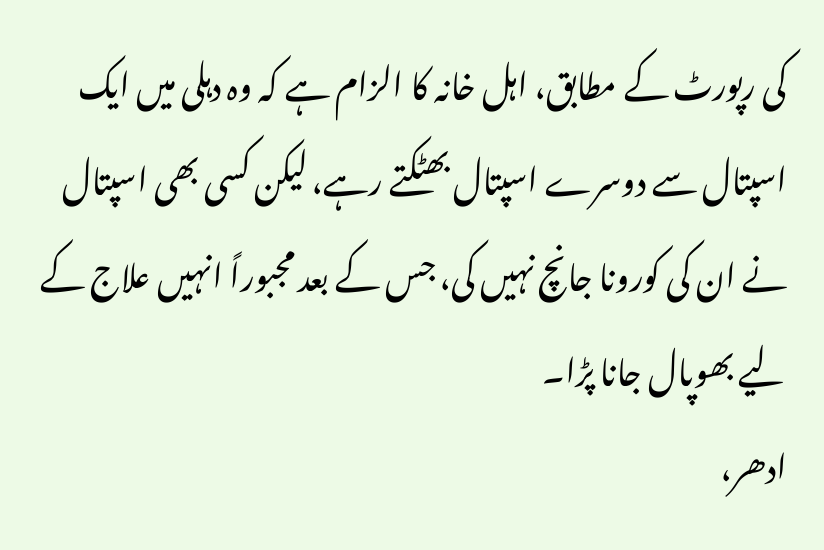کی رپورٹ کے مطابق، اہل خانہ کا الزام ہے کہ وہ دہلی میں ایک اسپتال سے دوسرے اسپتال بھٹکتے رہے، لیکن کسی بھی اسپتال نے ان کی کورونا جانچ نہیں کی، جس کے بعد مجبوراً انہیں علاج کے لیے بھوپال جانا پڑا۔
ادھر،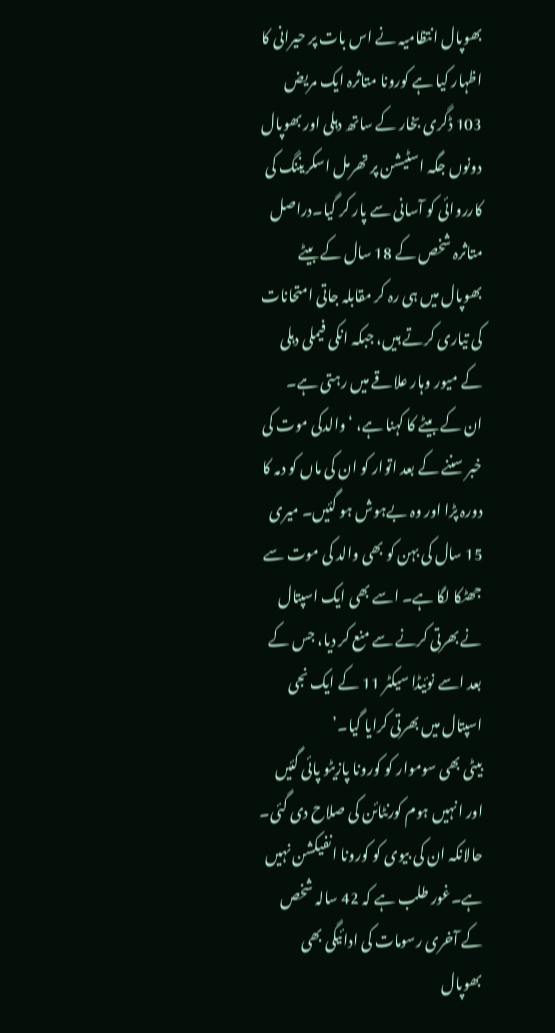بھوپال انتظامیہ نے اس بات پر حیرانی کا اظہار کیا ہے کورونا متاثرہ ایک مریض 103 ڈگری بخار کے ساتھ دہلی اور بھوپال دونوں جگہ اسٹیشن پر تھرمل اسکریننگ کی کارروائی کو آسانی سے پار کر گیا۔دراصل متاثرہ شخص کے 18 سال کے بیٹے بھوپال میں ہی رہ کر مقابلہ جاتی امتحانات کی تیاری کرتے ہیں، جبکہ انکی فیملی دہلی کے میور وہار علاقے میں رہتی ہے۔
ان کے بیٹے کا کہنا ہے، ‘والدکی موت کی خبر سننے کے بعد اتوار کو ان کی ماں کو دمہ کا دورہ پڑا اور وہ بےہوش ہو گئیں۔ میری 15 سال کی بہن کو بھی والد کی موت سے جھٹکا لگا ہے۔ اسے بھی ایک اسپتال نے بھرتی کرنے سے منع کر دیا، جس کے بعد اسے نوئیڈا سیکٹر 11 کے ایک نجی اسپتال میں بھرتی کرایا گیا۔’
بیٹی بھی سوموار کو کورونا پازیٹو پائی گئیں اور انہیں ہوم کورنٹائن کی صلاح دی گئی۔ حالانکہ ان کی بیوی کو کورونا انفیکشن نہیں ہے۔غور طلب ہے کہ 42 سالہ شخص کے آخری رسومات کی ادائیگی بھی بھوپال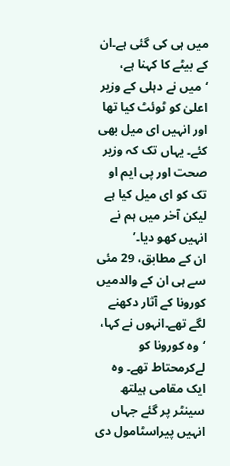میں ہی کی گئی ہے۔ان کے بیٹے کا کہنا ہے، ‘میں نے دہلی کے وزیر اعلیٰ کو ٹوئٹ کیا تھا اور انہیں ای میل بھی کئے۔ یہاں تک کہ وزیر صحت اور پی ایم او تک کو ای میل کیا ہے لیکن آخر میں ہم نے انہیں کھو دیا۔’
ان کے مطابق، 29 مئی سے ہی ان کے والدمیں کورونا کے آثار دکھنے لگے تھے۔انہوں نے کہا، ‘وہ کورونا کو لےکرمحتاط تھے۔ وہ ایک مقامی ہیلتھ سینٹر پر گئے جہاں انہیں پیراسٹامول دی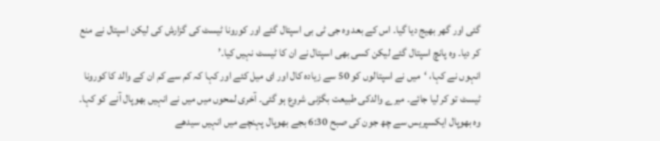گئی اور گھر بھیج دیا گیا۔ اس کے بعد وہ جی ٹی بی اسپتال گئے اور کورونا ٹیسٹ کی گزارش کی لیکن اسپتال نے منع کر دیا۔ وہ پانچ اسپتال گئے لیکن کسی بھی اسپتال نے ان کا ٹیسٹ نہیں کیا۔’
انہوں نے کہا، ‘میں نے اسپتالوں کو 50 سے زیادہ کال اور ای میل کئے اور کہا کہ کم سے کم ان کے والد کا کورونا ٹیسٹ تو کر لیا جائے۔ میرے والدکی طبیعت بگڑنی شروع ہو گئی۔ آخری لمحوں میں میں نے انہیں بھوپال آنے کو کہا۔ وہ بھوپال ایکسپریس سے چھ جون کی صبح 6:30 بجے بھوپال پہنچے میں انہیں سیدھے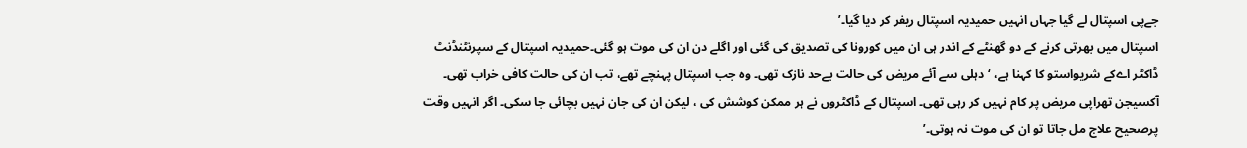جےپی اسپتال لے گیا جہاں انہیں حمیدیہ اسپتال ریفر کر دیا گیا۔’
اسپتال میں بھرتی کرنے کے دو گھنٹے کے اندر ہی ان میں کورونا کی تصدیق کی گئی اور اگلے دن ان کی موت ہو گئی۔حمیدیہ اسپتال کے سپرنٹنڈنٹ ڈاکٹر اےکے شریواستو کا کہنا ہے، ‘دہلی سے آئے مریض کی حالت بےحد نازک تھی۔ وہ جب اسپتال پہنچے تھے، تب ان کی حالت کافی خراب تھی۔ آکسیجن تھراپی مریض پر کام نہیں کر رہی تھی۔ اسپتال کے ڈاکٹروں نے ہر ممکن کوشش کی ، لیکن ان کی جان نہیں بچائی جا سکی۔ اگر انہیں وقت پرصحیح علاج مل جاتا تو ان کی موت نہ ہوتی۔’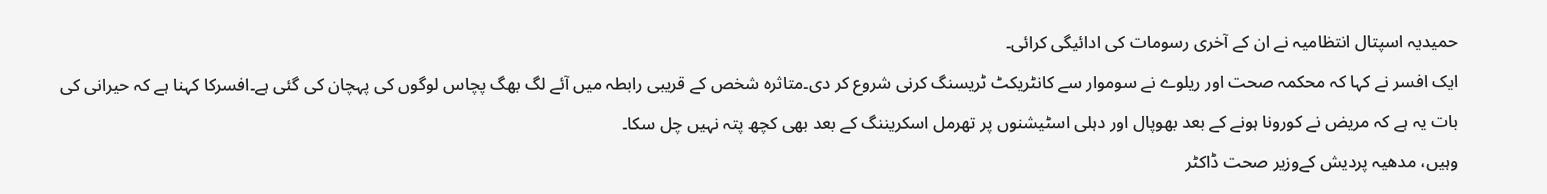حمیدیہ اسپتال انتظامیہ نے ان کے آخری رسومات کی ادائیگی کرائی۔
ایک افسر نے کہا کہ محکمہ صحت اور ریلوے نے سوموار سے کانٹریکٹ ٹریسنگ کرنی شروع کر دی۔متاثرہ شخص کے قریبی رابطہ میں آئے لگ بھگ پچاس لوگوں کی پہچان کی گئی ہے۔افسرکا کہنا ہے کہ حیرانی کی بات یہ ہے کہ مریض نے کورونا ہونے کے بعد بھوپال اور دہلی اسٹیشنوں پر تھرمل اسکریننگ کے بعد بھی کچھ پتہ نہیں چل سکا۔
وہیں، مدھیہ پردیش کےوزیر صحت ڈاکٹر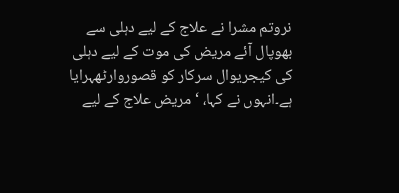نروتم مشرا نے علاج کے لیے دہلی سے بھوپال آئے مریض کی موت کے لیے دہلی کی کیجریوال سرکار کو قصوروارٹھہرایا ہے۔انہوں نے کہا، ‘مریض علاج کے لیے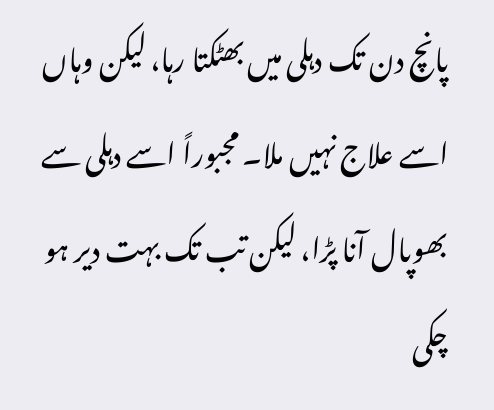پانچ دن تک دہلی میں بھٹکتا رہا، لیکن وہاں اسے علاج نہیں ملا۔ مجبوراً اسے دہلی سے بھوپال آنا پڑا، لیکن تب تک بہت دیر ہو چکی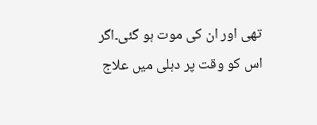تھی اور ان کی موت ہو گئی۔اگر اس کو وقت پر دہلی میں علاج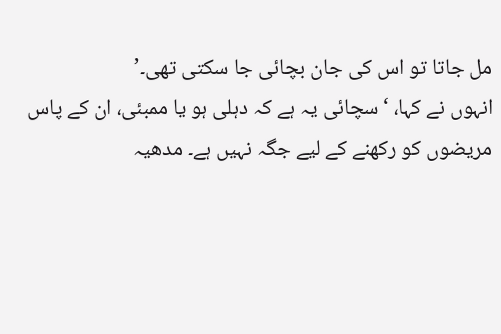مل جاتا تو اس کی جان بچائی جا سکتی تھی۔’
انہوں نے کہا، ‘سچائی یہ ہے کہ دہلی ہو یا ممبئی، ان کے پاس مریضوں کو رکھنے کے لیے جگہ نہیں ہے۔ مدھیہ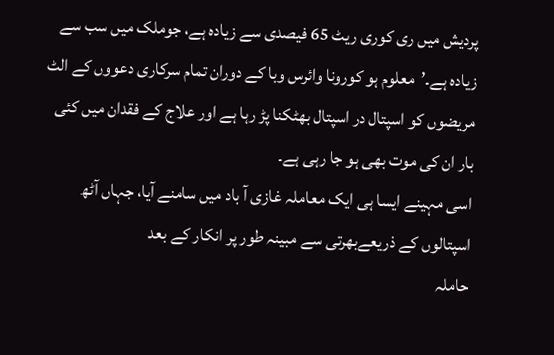پردیش میں ری کوری ریٹ 65 فیصدی سے زیادہ ہے، جوملک میں سب سے زیادہ ہے۔’معلوم ہو کورونا وائرس وبا کے دوران تمام سرکاری دعووں کے الٹ مریضوں کو اسپتال در اسپتال بھٹکنا پڑ رہا ہے اور علاج کے فقدان میں کئی بار ان کی موت بھی ہو جا رہی ہے۔
اسی مہینے ایسا ہی ایک معاملہ غازی آ باد میں سامنے آیا، جہاں آٹھ اسپتالوں کے ذریعےبھرتی سے مبینہ طور پر انکار کے بعد
حاملہ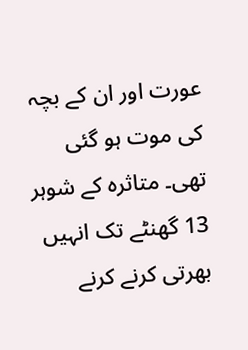عورت اور ان کے بچہ کی موت ہو گئی تھی۔ متاثرہ کے شوہر 13 گھنٹے تک انہیں بھرتی کرنے کرنے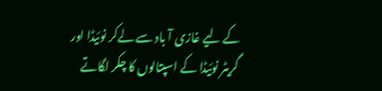کے لیے غازی آ باد سے لےکر نوئیڈا اور گریٹر نوئیڈا کے اسپتالوں کا چکر لگاتے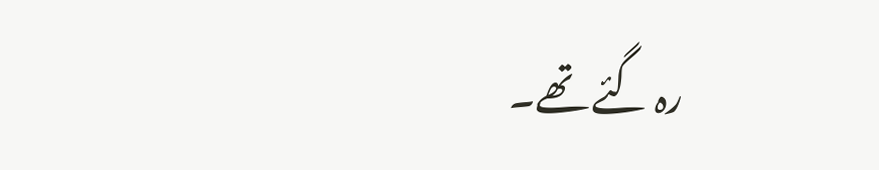رہ گئے تھے۔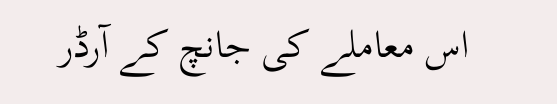اس معاملے کی جانچ کے آرڈر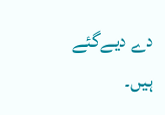دے دیےگئے ہیں۔